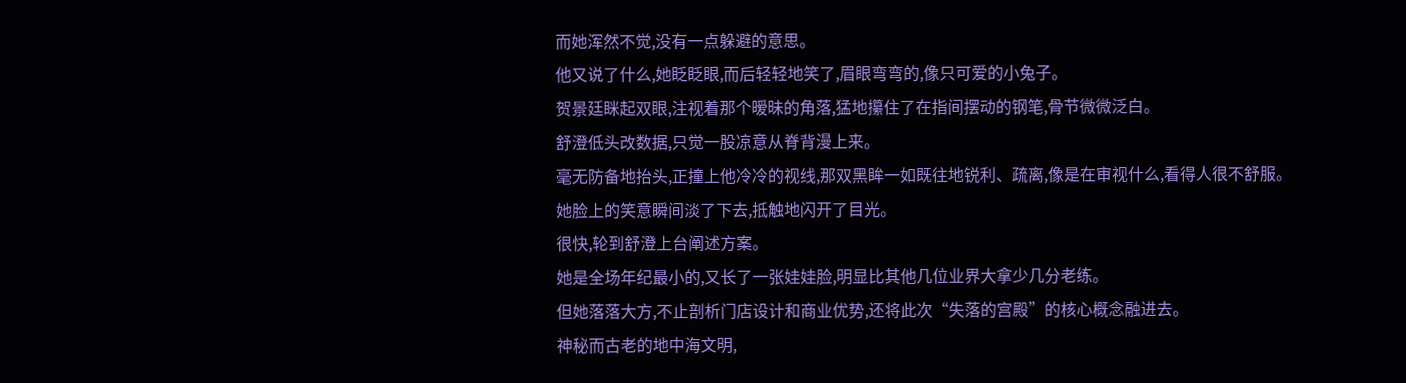而她浑然不觉,没有一点躲避的意思。
他又说了什么,她眨眨眼,而后轻轻地笑了,眉眼弯弯的,像只可爱的小兔子。
贺景廷眯起双眼,注视着那个暧昧的角落,猛地攥住了在指间摆动的钢笔,骨节微微泛白。
舒澄低头改数据,只觉一股凉意从脊背漫上来。
毫无防备地抬头,正撞上他冷冷的视线,那双黑眸一如既往地锐利、疏离,像是在审视什么,看得人很不舒服。
她脸上的笑意瞬间淡了下去,抵触地闪开了目光。
很快,轮到舒澄上台阐述方案。
她是全场年纪最小的,又长了一张娃娃脸,明显比其他几位业界大拿少几分老练。
但她落落大方,不止剖析门店设计和商业优势,还将此次“失落的宫殿”的核心概念融进去。
神秘而古老的地中海文明,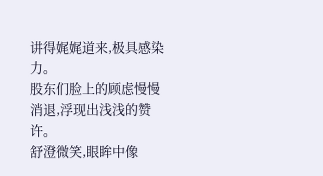讲得娓娓道来,极具感染力。
股东们脸上的顾虑慢慢消退,浮现出浅浅的赞许。
舒澄微笑,眼眸中像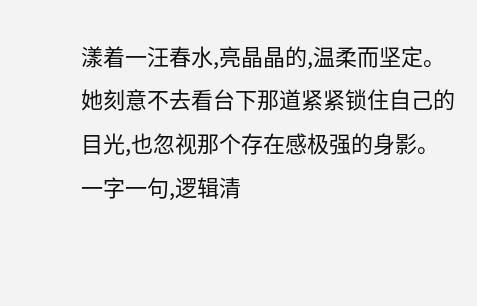漾着一汪春水,亮晶晶的,温柔而坚定。
她刻意不去看台下那道紧紧锁住自己的目光,也忽视那个存在感极强的身影。
一字一句,逻辑清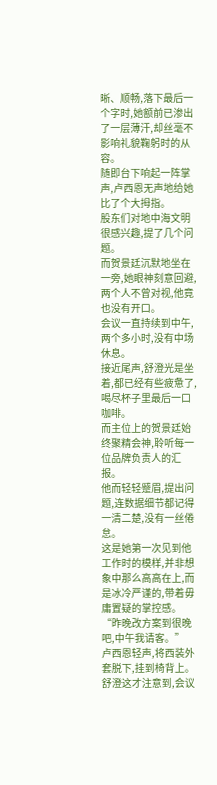晰、顺畅,落下最后一个字时,她额前已渗出了一层薄汗,却丝毫不影响礼貌鞠躬时的从容。
随即台下响起一阵掌声,卢西恩无声地给她比了个大拇指。
股东们对地中海文明很感兴趣,提了几个问题。
而贺景廷沉默地坐在一旁,她眼神刻意回避,两个人不曾对视,他竟也没有开口。
会议一直持续到中午,两个多小时,没有中场休息。
接近尾声,舒澄光是坐着,都已经有些疲惫了,喝尽杯子里最后一口咖啡。
而主位上的贺景廷始终聚精会神,聆听每一位品牌负责人的汇报。
他而轻轻蹙眉,提出问题,连数据细节都记得一清二楚,没有一丝倦怠。
这是她第一次见到他工作时的模样,并非想象中那么高高在上,而是冰冷严谨的,带着毋庸置疑的掌控感。
“昨晚改方案到很晚吧,中午我请客。”
卢西恩轻声,将西装外套脱下,挂到椅背上。
舒澄这才注意到,会议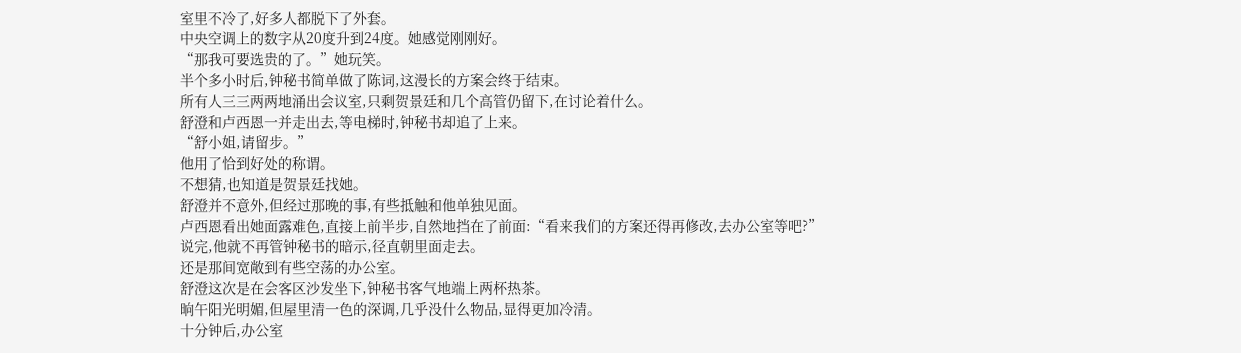室里不冷了,好多人都脱下了外套。
中央空调上的数字从20度升到24度。她感觉刚刚好。
“那我可要选贵的了。”她玩笑。
半个多小时后,钟秘书简单做了陈词,这漫长的方案会终于结束。
所有人三三两两地涌出会议室,只剩贺景廷和几个高管仍留下,在讨论着什么。
舒澄和卢西恩一并走出去,等电梯时,钟秘书却追了上来。
“舒小姐,请留步。”
他用了恰到好处的称谓。
不想猜,也知道是贺景廷找她。
舒澄并不意外,但经过那晚的事,有些抵触和他单独见面。
卢西恩看出她面露难色,直接上前半步,自然地挡在了前面:“看来我们的方案还得再修改,去办公室等吧?”
说完,他就不再管钟秘书的暗示,径直朝里面走去。
还是那间宽敞到有些空荡的办公室。
舒澄这次是在会客区沙发坐下,钟秘书客气地端上两杯热茶。
晌午阳光明媚,但屋里清一色的深调,几乎没什么物品,显得更加冷清。
十分钟后,办公室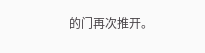的门再次推开。